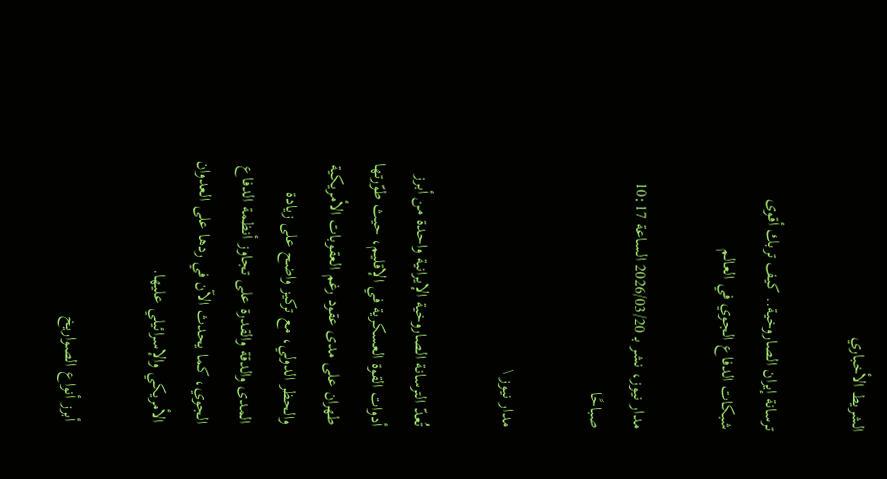الشريط الأخباري

ترسانة إيران الصاروخية.. كيف تربك أقوى شبكات الدفاع الجوي في العالم

مدار نيوز، نشر بـ 2026/03/20 الساعة 10:17 صباحًا

مدار نيوز \

تُعدّ الترسانة الصاروخية الإيرانية واحدة من أبرز أدوات القوة العسكرية في الإقليم، حيث طوّرتها طهران على مدى عقود رغم العقوبات الأمريكية والحظر الدولي، مع تركيز واضح على زيادة المدى والدقة والقدرة على تجاوز أنظمة الدفاع الجوي، كما يحدث الآن في ردها على العدوان الأمريكي والإسرائيلي عليها.

أبرز أنواع الصواريخ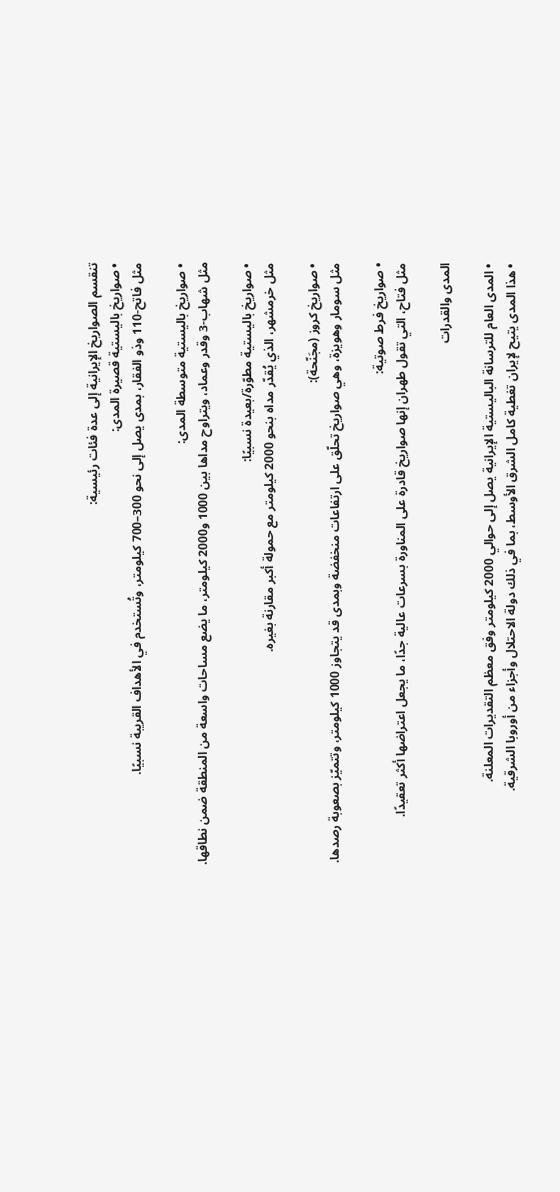تنقسم الصواريخ الإيرانية إلى عدة فئات رئيسية:
• صواريخ باليستية قصيرة المدى:
مثل فاتح-110 وذو الفقار، بمدى يصل إلى نحو 300–700 كيلومتر، وتُستخدم في الأهداف القريبة نسبيًا.

• صواريخ باليستية متوسطة المدى:
مثل شهاب-3 وقدر وعماد، ويتراوح مداها بين 1000 و2000 كيلومتر، ما يضع مساحات واسعة من المنطقة ضمن نطاقها.

• صواريخ باليستية مطوّرة/بعيدة نسبيًا:
مثل خرمشهر، الذي يُقدّر مداه بنحو 2000 كيلومتر مع حمولة أكبر مقارنة بغيره.

• صواريخ كروز (مجَنّحة):
مثل سومار وهويزة، وهي صواريخ تحلّق على ارتفاعات منخفضة وبمدى قد يتجاوز 1000 كيلومتر، وتتميّز بصعوبة رصدها.

• صواريخ فرط صوتية:
مثل فتاح، التي تقول طهران إنها صواريخ قادرة على المناورة بسرعات عالية جدًا، ما يجعل اعتراضها أكثر تعقيدًا.

المدى والقدرات

• المدى العام للترسانة الباليستية الإيرانية يصل إلى حوالي 2000 كيلومتر وفق معظم التقديرات المعلنة.
• هذا المدى يتيح لإيران تغطية كامل الشرق الأوسط، بما في ذلك دولة الاحتلال وأجزاء من أوروبا الشرقية.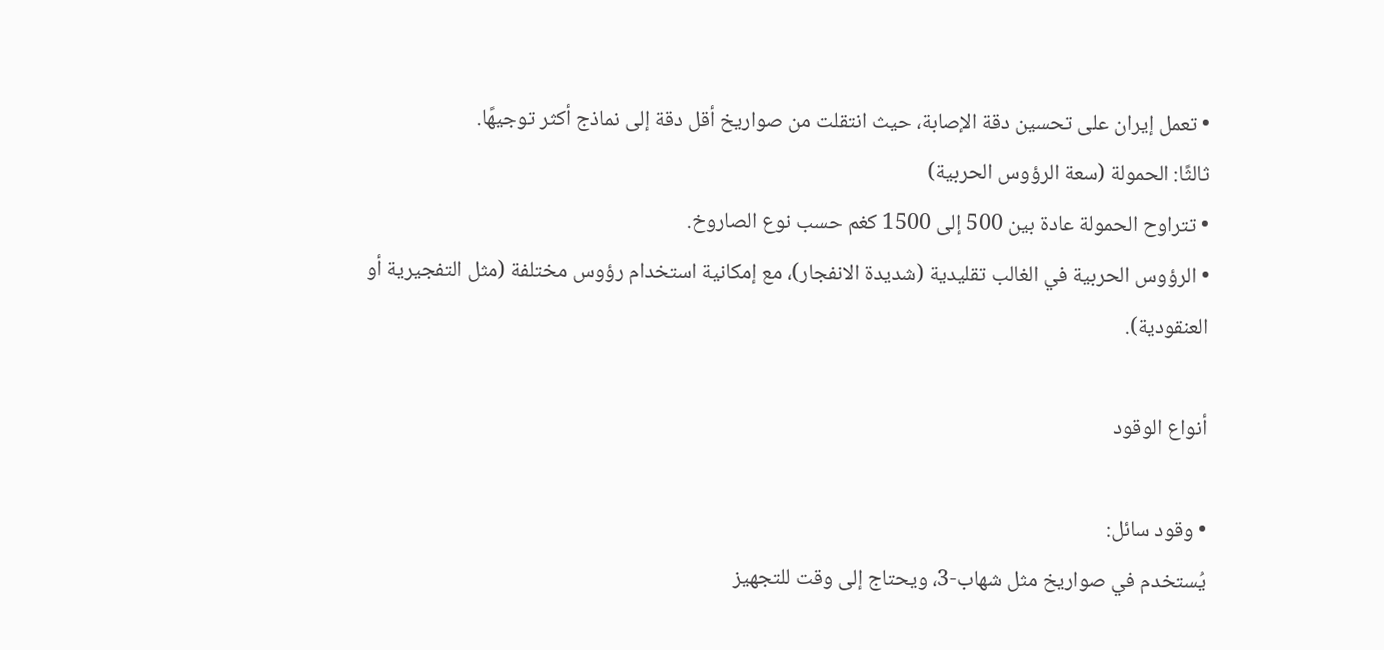• تعمل إيران على تحسين دقة الإصابة، حيث انتقلت من صواريخ أقل دقة إلى نماذج أكثر توجيهًا.
ثالثًا: الحمولة (سعة الرؤوس الحربية)
• تتراوح الحمولة عادة بين 500 إلى 1500 كغم حسب نوع الصاروخ.
• الرؤوس الحربية في الغالب تقليدية (شديدة الانفجار)، مع إمكانية استخدام رؤوس مختلفة (مثل التفجيرية أو العنقودية).

أنواع الوقود

• وقود سائل:
يُستخدم في صواريخ مثل شهاب-3، ويحتاج إلى وقت للتجهيز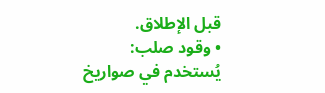قبل الإطلاق.
• وقود صلب:
يُستخدم في صواريخ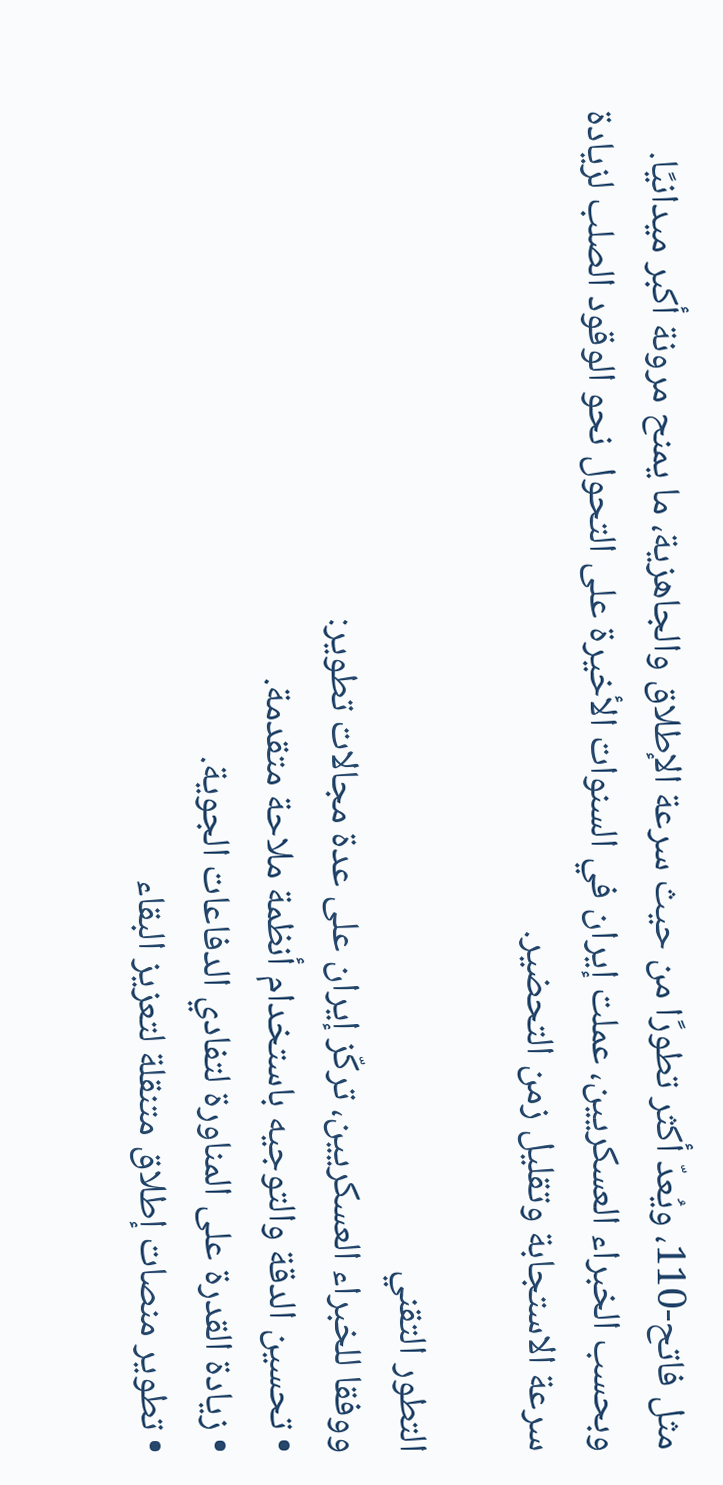مثل فاتح-110، ويُعدّ أكثر تطورًا من حيث سرعة الإطلاق والجاهزية، ما يمنح مرونة أكبر ميدانيًا.
وبحسب الخبراء العسكريين، عملت إيران في السنوات الأخيرة على التحول نحو الوقود الصلب لزيادة سرعة الاستجابة وتقليل زمن التحضير.

التطور التقني
ووفقا للخبراء العسكريين، تركّز إيران على عدة مجالات تطوير:
• تحسين الدقة والتوجيه باستخدام أنظمة ملاحة متقدمة.
• زيادة القدرة على المناورة لتفادي الدفاعات الجوية.
• تطوير منصات إطلاق متنقلة لتعزيز البقاء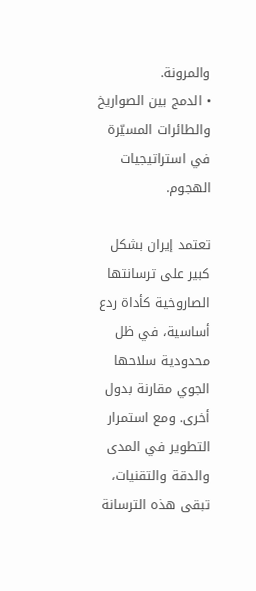والمرونة.
• الدمج بين الصواريخ والطائرات المسيّرة في استراتيجيات الهجوم.

تعتمد إيران بشكل كبير على ترسانتها الصاروخية كأداة ردع أساسية، في ظل محدودية سلاحها الجوي مقارنة بدول أخرى. ومع استمرار التطوير في المدى والدقة والتقنيات، تبقى هذه الترسانة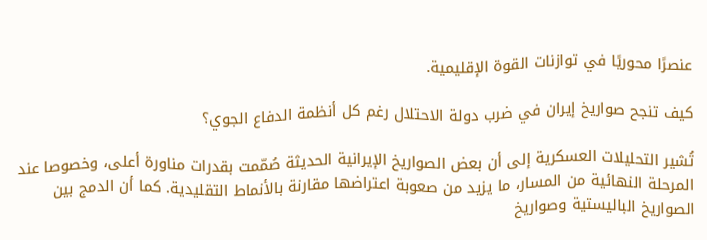عنصرًا محوريًا في توازنات القوة الإقليمية.

كيف تنجح صواريخ إيران في ضرب دولة الاحتلال رغم كل أنظمة الدفاع الجوي؟

تُشير التحليلات العسكرية إلى أن بعض الصواريخ الإيرانية الحديثة صُمّمت بقدرات مناورة أعلى، وخصوصا عند المرحلة النهائية من المسار، ما يزيد من صعوبة اعتراضها مقارنة بالأنماط التقليدية. كما أن الدمج بين الصواريخ الباليستية وصواريخ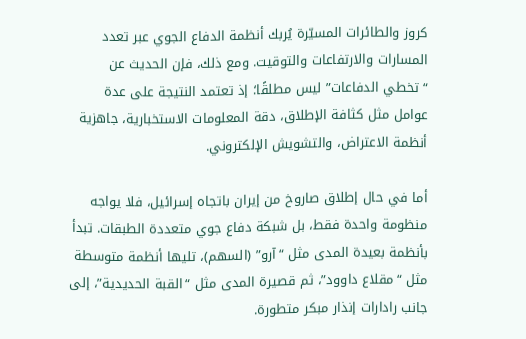كروز والطائرات المسيّرة يُربك أنظمة الدفاع الجوي عبر تعدد المسارات والارتفاعات والتوقيت. ومع ذلك، فإن الحديث عن “تخطي الدفاعات” ليس مطلقًا؛ إذ تعتمد النتيجة على عدة عوامل مثل كثافة الإطلاق، دقة المعلومات الاستخبارية، جاهزية أنظمة الاعتراض، والتشويش الإلكتروني.

أما في حال إطلاق صاروخ من إيران باتجاه إسرائيل، فلا يواجه منظومة واحدة فقط، بل شبكة دفاع جوي متعددة الطبقات. تبدأ بأنظمة بعيدة المدى مثل “آرو” (السهم)، تليها أنظمة متوسطة مثل “مقلاع داوود”، ثم قصيرة المدى مثل “القبة الحديدية”، إلى جانب رادارات إنذار مبكر متطورة.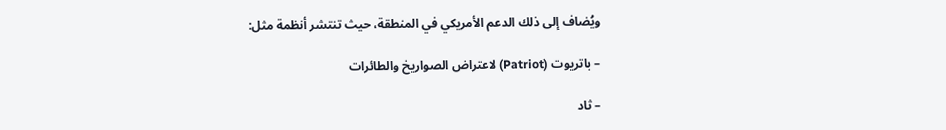ويُضاف إلى ذلك الدعم الأمريكي في المنطقة، حيث تنتشر أنظمة مثل:

– باتريوت (Patriot) لاعتراض الصواريخ والطائرات

– ثاد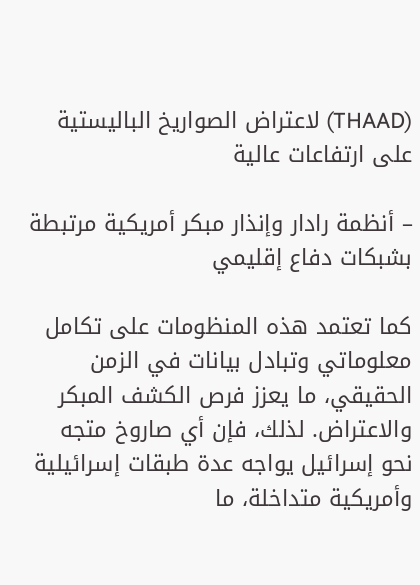(THAAD) لاعتراض الصواريخ الباليستية على ارتفاعات عالية

– أنظمة رادار وإنذار مبكر أمريكية مرتبطة بشبكات دفاع إقليمي

كما تعتمد هذه المنظومات على تكامل معلوماتي وتبادل بيانات في الزمن الحقيقي، ما يعزز فرص الكشف المبكر والاعتراض. لذلك، فإن أي صاروخ متجه نحو إسرائيل يواجه عدة طبقات إسرائيلية وأمريكية متداخلة، ما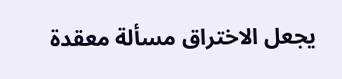يجعل الاختراق مسألة معقدة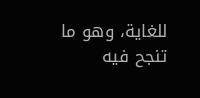للغاية، وهو ما تنجح فيه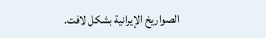الصواريخ الإيرانية بشكل لافت.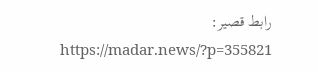رابط قصير:
https://madar.news/?p=355821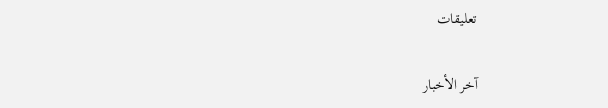تعليقات

آخر الأخبار